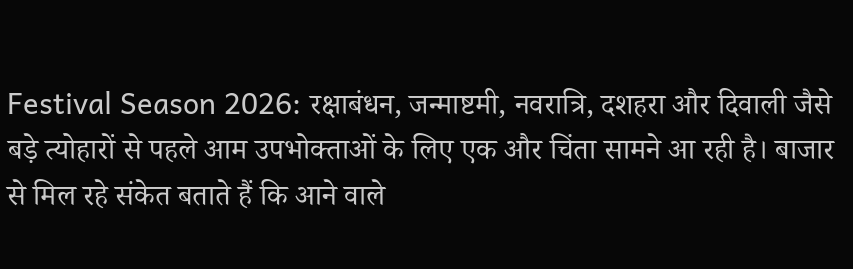Festival Season 2026: रक्षाबंधन, जन्माष्टमी, नवरात्रि, दशहरा और दिवाली जैसे बड़े त्योहारों से पहले आम उपभोक्ताओं के लिए एक और चिंता सामने आ रही है। बाजार से मिल रहे संकेत बताते हैं कि आने वाले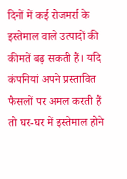दिनों में कई रोजमर्रा के इस्तेमाल वाले उत्पादों की कीमतें बढ़ सकती हैं। यदि कंपनियां अपने प्रस्तावित फैसलों पर अमल करती हैं तो घर-घर में इस्तेमाल होने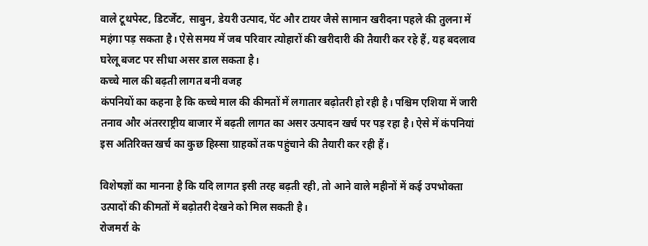वाले टूथपेस्ट, डिटर्जेंट, साबुन, डेयरी उत्पाद, पेंट और टायर जैसे सामान खरीदना पहले की तुलना में महंगा पड़ सकता है। ऐसे समय में जब परिवार त्योहारों की खरीदारी की तैयारी कर रहे हैं, यह बदलाव घरेलू बजट पर सीधा असर डाल सकता है।
कच्चे माल की बढ़ती लागत बनी वजह
कंपनियों का कहना है कि कच्चे माल की कीमतों में लगातार बढ़ोतरी हो रही है। पश्चिम एशिया में जारी तनाव और अंतरराष्ट्रीय बाजार में बढ़ती लागत का असर उत्पादन खर्च पर पड़ रहा है। ऐसे में कंपनियां इस अतिरिक्त खर्च का कुछ हिस्सा ग्राहकों तक पहुंचाने की तैयारी कर रही हैं।

विशेषज्ञों का मानना है कि यदि लागत इसी तरह बढ़ती रही, तो आने वाले महीनों में कई उपभोक्ता उत्पादों की कीमतों में बढ़ोतरी देखने को मिल सकती है।
रोजमर्रा के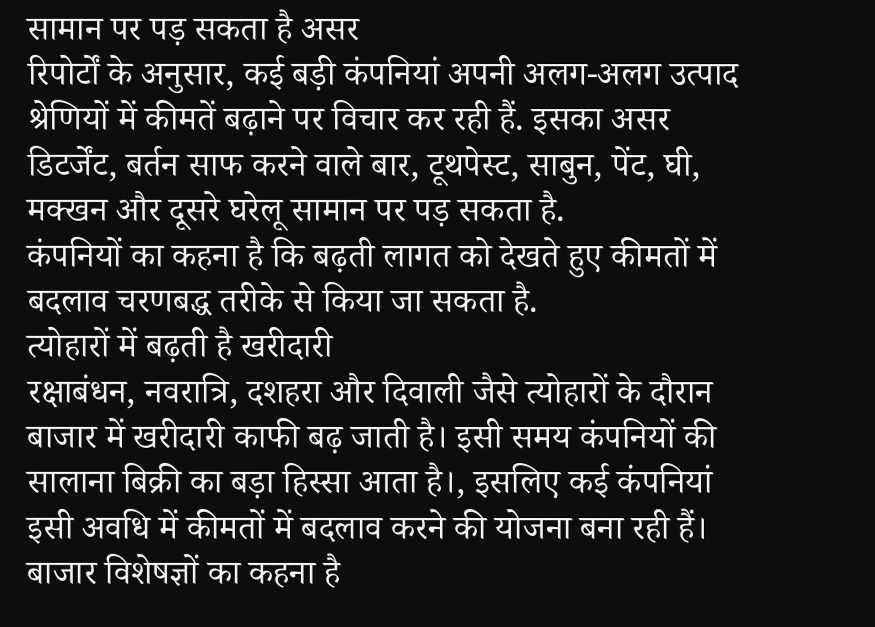सामान पर पड़ सकता है असर
रिपोर्टों के अनुसार, कई बड़ी कंपनियां अपनी अलग-अलग उत्पाद श्रेणियों में कीमतें बढ़ाने पर विचार कर रही हैं. इसका असर डिटर्जेंट, बर्तन साफ करने वाले बार, टूथपेस्ट, साबुन, पेंट, घी, मक्खन और दूसरे घरेलू सामान पर पड़ सकता है.
कंपनियों का कहना है कि बढ़ती लागत को देखते हुए कीमतों में बदलाव चरणबद्ध तरीके से किया जा सकता है.
त्योहारों में बढ़ती है खरीदारी
रक्षाबंधन, नवरात्रि, दशहरा और दिवाली जैसे त्योहारों के दौरान बाजार में खरीदारी काफी बढ़ जाती है। इसी समय कंपनियों की सालाना बिक्री का बड़ा हिस्सा आता है।, इसलिए कई कंपनियां इसी अवधि में कीमतों में बदलाव करने की योजना बना रही हैं।
बाजार विशेषज्ञों का कहना है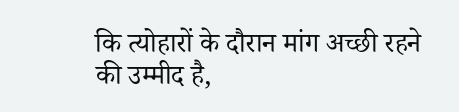कि त्योहारों के दौरान मांग अच्छी रहने की उम्मीद है,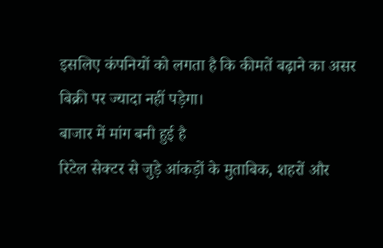इसलिए कंपनियों को लगता है कि कीमतें बढ़ाने का असर बिक्री पर ज्यादा नहीं पड़ेगा।
बाजार में मांग बनी हुई है
रिटेल सेक्टर से जुड़े आंकड़ों के मुताबिक, शहरों और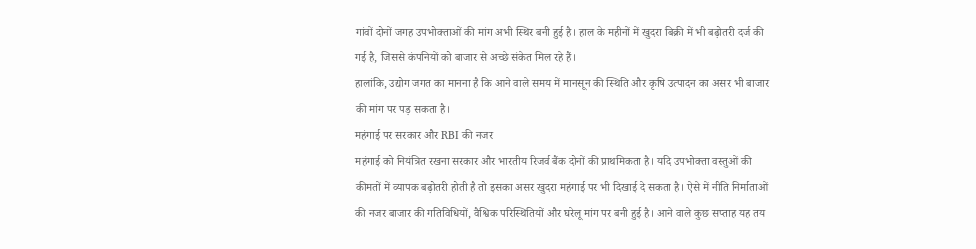गांवों दोनों जगह उपभोक्ताओं की मांग अभी स्थिर बनी हुई है। हाल के महीनों में खुदरा बिक्री में भी बढ़ोतरी दर्ज की गई है, जिससे कंपनियों को बाजार से अच्छे संकेत मिल रहे हैं।
हालांकि, उद्योग जगत का मानना है कि आने वाले समय में मानसून की स्थिति और कृषि उत्पादन का असर भी बाजार की मांग पर पड़ सकता है।
महंगाई पर सरकार और RBI की नजर
महंगाई को नियंत्रित रखना सरकार और भारतीय रिजर्व बैंक दोनों की प्राथमिकता है। यदि उपभोक्ता वस्तुओं की कीमतों में व्यापक बढ़ोतरी होती है तो इसका असर खुदरा महंगाई पर भी दिखाई दे सकता है। ऐसे में नीति निर्माताओं की नजर बाजार की गतिविधियों, वैश्विक परिस्थितियों और घरेलू मांग पर बनी हुई है। आने वाले कुछ सप्ताह यह तय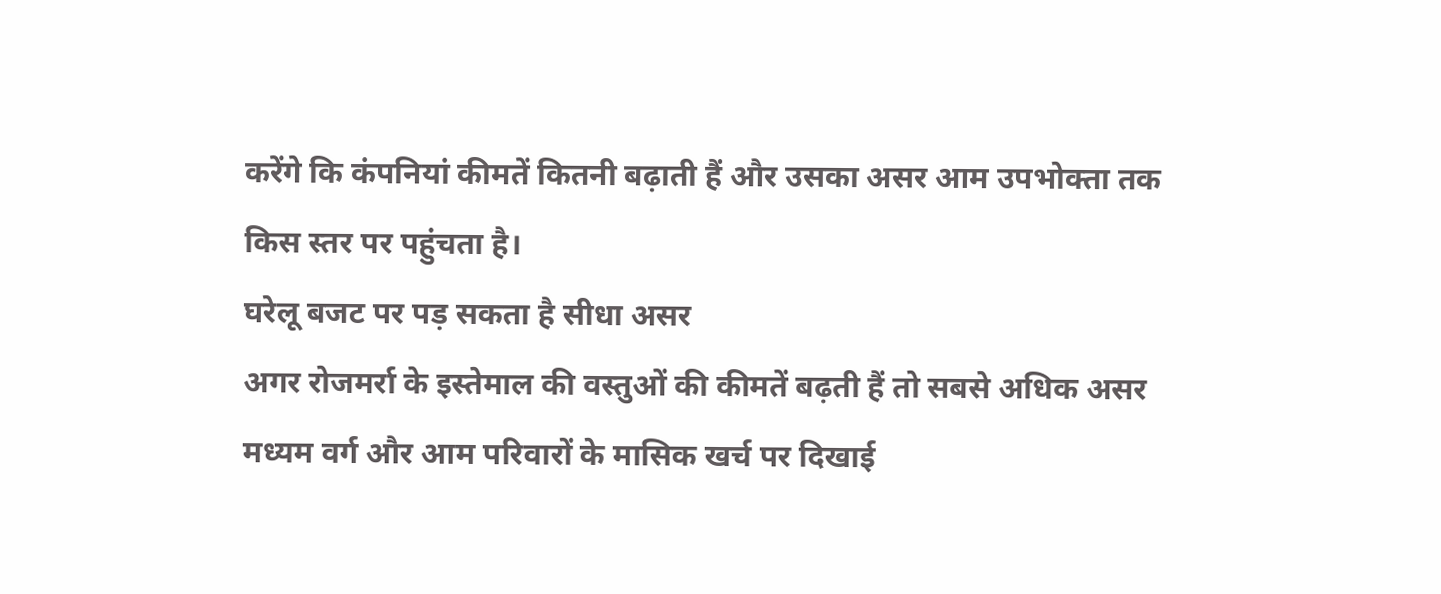करेंगे कि कंपनियां कीमतें कितनी बढ़ाती हैं और उसका असर आम उपभोक्ता तक किस स्तर पर पहुंचता है।
घरेलू बजट पर पड़ सकता है सीधा असर
अगर रोजमर्रा के इस्तेमाल की वस्तुओं की कीमतें बढ़ती हैं तो सबसे अधिक असर मध्यम वर्ग और आम परिवारों के मासिक खर्च पर दिखाई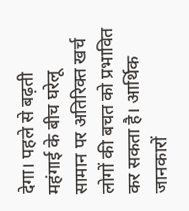देगा। पहले से बढ़ती महंगाई के बीच घरेलू सामान पर अतिरिक्त खर्च लोगों की बचत को प्रभावित कर सकता है। आर्थिक जानकारों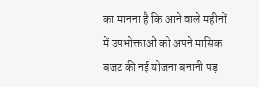का मानना है कि आने वाले महीनों में उपभोक्ताओं को अपने मासिक बजट की नई योजना बनानी पड़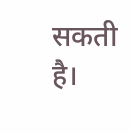सकती है।